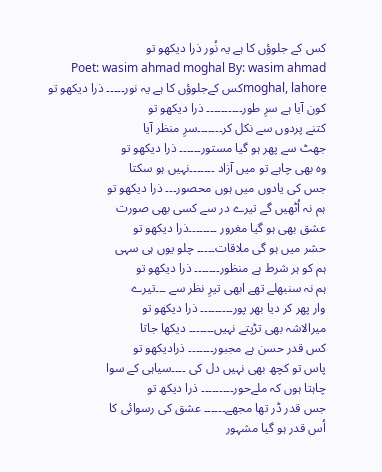کس کے جلوؤں کا ہے یہ نُور ذرا دیکھو تو
Poet: wasim ahmad moghal By: wasim ahmad moghal, lahoreکس کےجلوؤں کا ہے یہ نور۔۔۔۔۔ ذرا دیکھو تو
کون آیا ہے سرِ طور۔۔۔۔۔۔۔۔۔۔ ذرا دیکھو تو
کتنے پردوں سے نکل کر۔۔۔۔۔۔۔سرِ منظر آیا
جھٹ سے پھر ہو گیا مستور۔۔۔۔۔۔ ذرا دیکھو تو
وہ بھی چاہے تو میں آزاد ۔۔۔۔۔۔۔نہیں ہو سکتا
جس کی یادوں میں ہوں محصور۔۔۔ ذرا دیکھو تو
ہم نہ اُٹھیں گے تیرے در سے کسی بھی صورت
عشق بھی ہو گیا مغرور ۔۔۔۔۔۔۔۔ذرا دیکھو تو
حشر میں ہو گی ملاقات۔۔۔۔۔ چلو یوں ہی سہی
ہم کو ہر شرط ہے منظور۔۔۔۔۔۔۔ ذرا دیکھو تو
ہم نہ سنبھلے تھے ابھی تیرِ نظر سے ۔۔۔تیرے
وار پھر کر دیا بھر پور۔۔۔۔۔۔۔۔۔ ذرا دیکھو تو
میرالاشہ بھی تڑپتے نہیں۔۔۔۔۔۔۔ دیکھا جاتا
کس قدر حسن ہے مجبور۔۔۔۔۔۔۔ ذرادیکھو تو
پاس تو کچھ بھی نہیں دل کی ۔۔۔۔سیاہی کے سوا
چاہتا ہوں کہ ملےحور۔۔۔۔۔۔۔۔۔ ذرا دیکھ تو
جس قدر ڈر تھا مجھے۔۔۔۔۔۔ عشق کی رسوائی کا
اُس قدر ہو گیا مشہور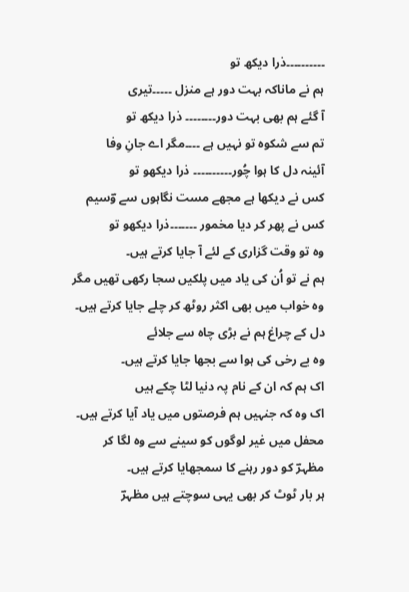۔۔۔۔۔۔۔۔۔۔ذرا دیکھ تو
ہم نے ماناکہ بہت دور ہے منزل ۔۔۔۔۔تیری
آ گئے ہم بھی بہت دور۔۔۔۔۔۔۔۔ ذرا دیکھ تو
تم سے شکوہ تو نہیں ہے ۔۔۔۔مگر اے جانِ وفا
آئینہ دل کا ہوا چُور۔۔۔۔۔۔۔۔۔۔ ذرا دیکھو تو
کس نے دیکھا ہے مجھے مست نگاہوں سے وؔسیم
کس نے پھر کر دیا مخمور ۔۔۔۔۔۔۔ذرا دیکھو تو
وہ تو وقت گزاری کے لئے آ جایا کرتے ہیں۔
ہم نے تو اُن کی یاد میں پلکیں سجا رکھی تھیں مگر
وہ خواب میں بھی اکثر روٹھ کر چلے جایا کرتے ہیں۔
دل کے چراغ ہم نے بڑی چاہ سے جلائے
وہ بے رخی کی ہوا سے بجھا جایا کرتے ہیں۔
اک ہم کہ ان کے نام پہ دنیا لٹا چکے ہیں
اک وہ کہ جنہیں ہم فرصتوں میں یاد آیا کرتے ہیں۔
محفل میں غیر لوگوں کو سینے سے وہ لگا کر
مظہرؔ کو دور رہنے کا سمجھایا کرتے ہیں۔
ہر بار ٹوٹ کر بھی یہی سوچتے ہیں مظہرؔ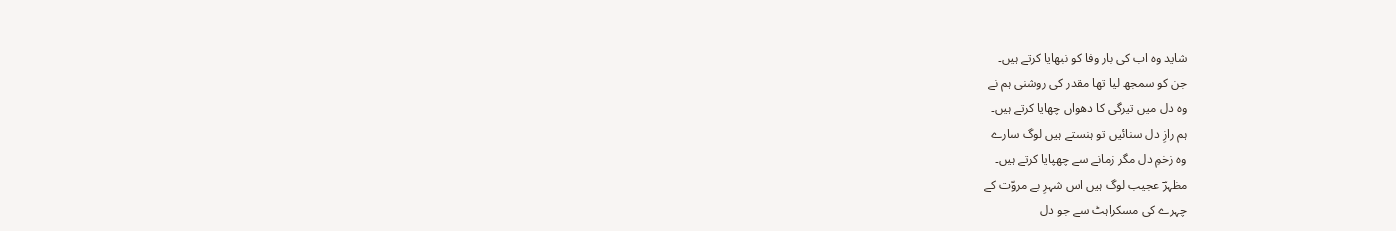شاید وہ اب کی بار وفا کو نبھایا کرتے ہیں۔
جن کو سمجھ لیا تھا مقدر کی روشنی ہم نے
وہ دل میں تیرگی کا دھواں چھایا کرتے ہیں۔
ہم رازِ دل سنائیں تو ہنستے ہیں لوگ سارے
وہ زخمِ دل مگر زمانے سے چھپایا کرتے ہیں۔
مظہرؔ عجیب لوگ ہیں اس شہرِ بے مروّت کے
چہرے کی مسکراہٹ سے جو دل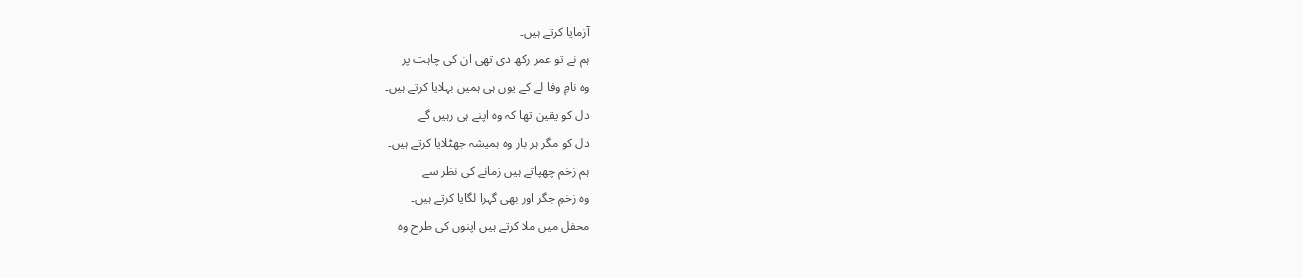آزمایا کرتے ہیں۔
ہم نے تو عمر رکھ دی تھی ان کی چاہت پر
وہ نامِ وفا لے کے یوں ہی ہمیں بہلایا کرتے ہیں۔
دل کو یقین تھا کہ وہ اپنے ہی رہیں گے
دل کو مگر ہر بار وہ ہمیشہ جھٹلایا کرتے ہیں۔
ہم زخم چھپاتے ہیں زمانے کی نظر سے
وہ زخمِ جگر اور بھی گہرا لگایا کرتے ہیں۔
محفل میں ملا کرتے ہیں اپنوں کی طرح وہ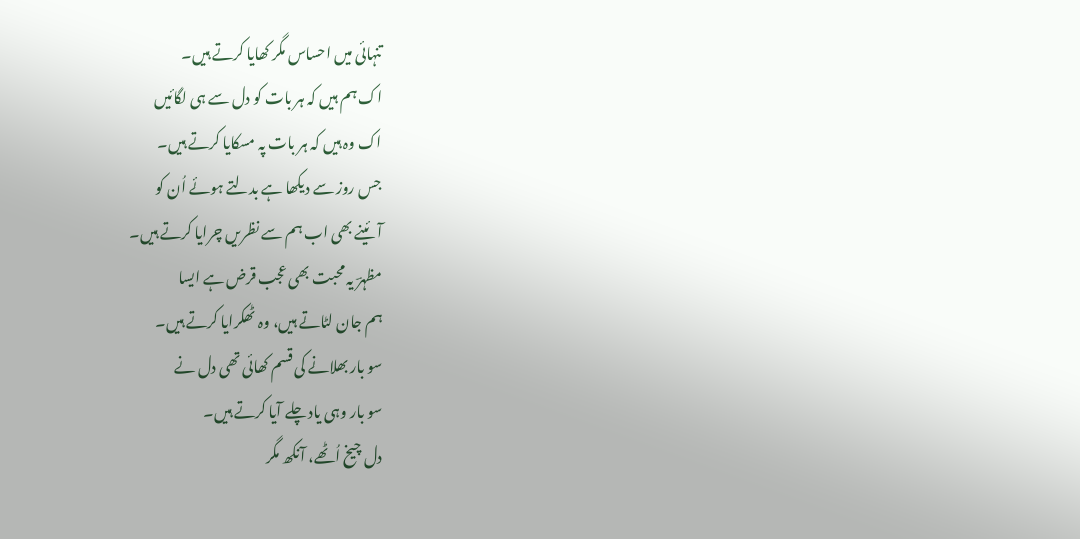تنہائی میں احساس مگر کھایا کرتے ہیں۔
اک ہم ہیں کہ ہر بات کو دل سے ہی لگائیں
اک وہ ہیں کہ ہر بات پہ مسکایا کرتے ہیں۔
جس روز سے دیکھا ہے بدلتے ہوئے اُن کو
آئینے بھی اب ہم سے نظریں چرایا کرتے ہیں۔
مظہرؔ یہ محبت بھی عجب قرض ہے ایسا
ہم جان لٹاتے ہیں، وہ ٹھکرایا کرتے ہیں۔
سو بار بھلانے کی قسم کھائی تھی دل نے
سو بار وہی یاد چلے آیا کرتے ہیں۔
دل چیخ اُٹھے، آنکھ مگر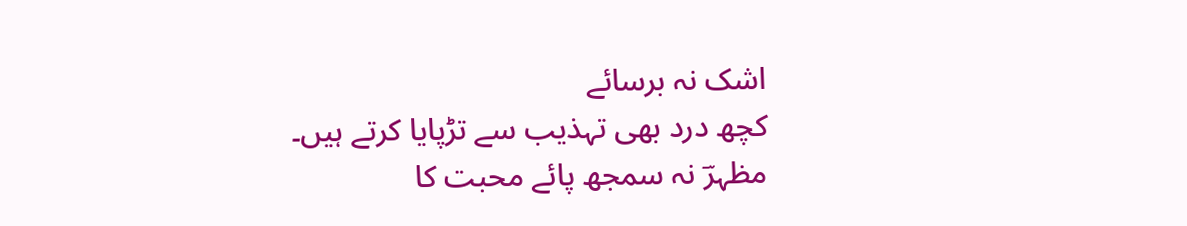اشک نہ برسائے
کچھ درد بھی تہذیب سے تڑپایا کرتے ہیں۔
مظہرؔ نہ سمجھ پائے محبت کا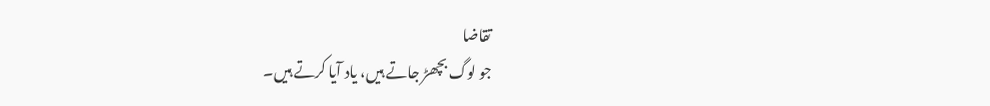تقاضا
جو لوگ بچھڑ جاتے ہیں، یاد آیا کرتے ہیں۔